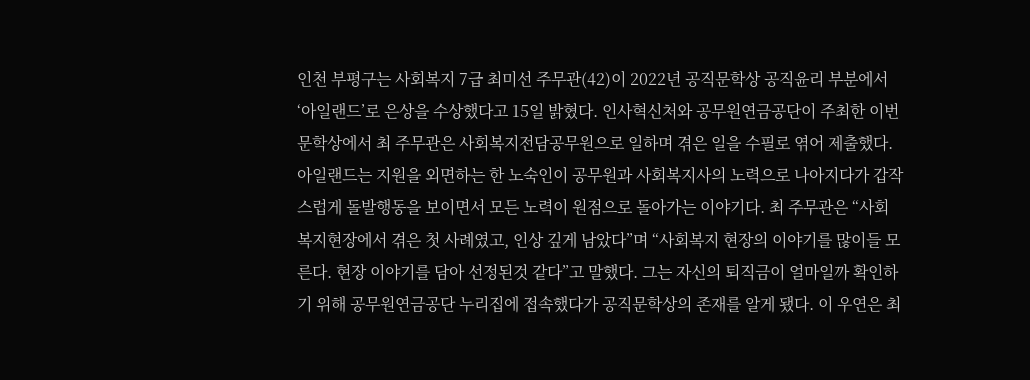인천 부평구는 사회복지 7급 최미선 주무관(42)이 2022년 공직문학상 공직윤리 부분에서 ‘아일랜드’로 은상을 수상했다고 15일 밝혔다. 인사혁신처와 공무원연금공단이 주최한 이번 문학상에서 최 주무관은 사회복지전담공무원으로 일하며 겪은 일을 수필로 엮어 제출했다. 아일랜드는 지원을 외면하는 한 노숙인이 공무원과 사회복지사의 노력으로 나아지다가 갑작스럽게 돌발행동을 보이면서 모든 노력이 원점으로 돌아가는 이야기다. 최 주무관은 “사회복지현장에서 겪은 첫 사례였고, 인상 깊게 남았다”며 “사회복지 현장의 이야기를 많이들 모른다. 현장 이야기를 담아 선정된것 같다”고 말했다. 그는 자신의 퇴직금이 얼마일까 확인하기 위해 공무원연금공단 누리집에 접속했다가 공직문학상의 존재를 알게 됐다. 이 우연은 최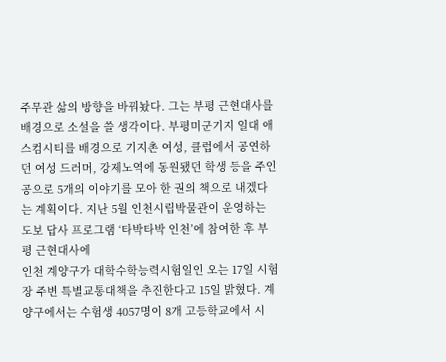주무관 삶의 방향을 바꿔놨다. 그는 부평 근현대사를 배경으로 소설을 쓸 생각이다. 부평미군기지 일대 애스컴시티를 배경으로 기지촌 여성, 클럽에서 공연하던 여성 드러머, 강제노역에 동원됐던 학생 등을 주인공으로 5개의 이야기를 모아 한 권의 책으로 내겠다는 계획이다. 지난 5월 인천시립박물관이 운영하는 도보 답사 프로그램 ‘타박타박 인천’에 참여한 후 부평 근현대사에
인천 계양구가 대학수학능력시험일인 오는 17일 시험장 주변 특별교통대책을 추진한다고 15일 밝혔다. 계양구에서는 수험생 4057명이 8개 고등학교에서 시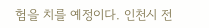험을 치를 예정이다. 인천시 전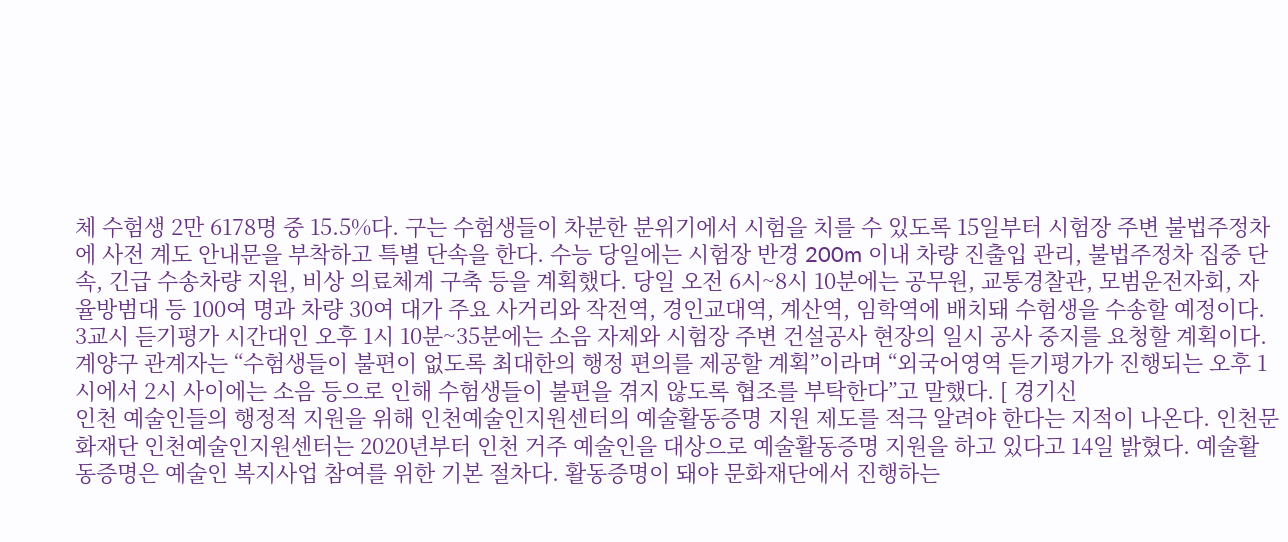체 수험생 2만 6178명 중 15.5%다. 구는 수험생들이 차분한 분위기에서 시험을 치를 수 있도록 15일부터 시험장 주변 불법주정차에 사전 계도 안내문을 부착하고 특별 단속을 한다. 수능 당일에는 시험장 반경 200m 이내 차량 진출입 관리, 불법주정차 집중 단속, 긴급 수송차량 지원, 비상 의료체계 구축 등을 계획했다. 당일 오전 6시~8시 10분에는 공무원, 교통경찰관, 모범운전자회, 자율방범대 등 100여 명과 차량 30여 대가 주요 사거리와 작전역, 경인교대역, 계산역, 임학역에 배치돼 수험생을 수송할 예정이다. 3교시 듣기평가 시간대인 오후 1시 10분~35분에는 소음 자제와 시험장 주변 건설공사 현장의 일시 공사 중지를 요청할 계획이다. 계양구 관계자는 “수험생들이 불편이 없도록 최대한의 행정 편의를 제공할 계획”이라며 “외국어영역 듣기평가가 진행되는 오후 1시에서 2시 사이에는 소음 등으로 인해 수험생들이 불편을 겪지 않도록 협조를 부탁한다”고 말했다. [ 경기신
인천 예술인들의 행정적 지원을 위해 인천예술인지원센터의 예술활동증명 지원 제도를 적극 알려야 한다는 지적이 나온다. 인천문화재단 인천예술인지원센터는 2020년부터 인천 거주 예술인을 대상으로 예술활동증명 지원을 하고 있다고 14일 밝혔다. 예술활동증명은 예술인 복지사업 참여를 위한 기본 절차다. 활동증명이 돼야 문화재단에서 진행하는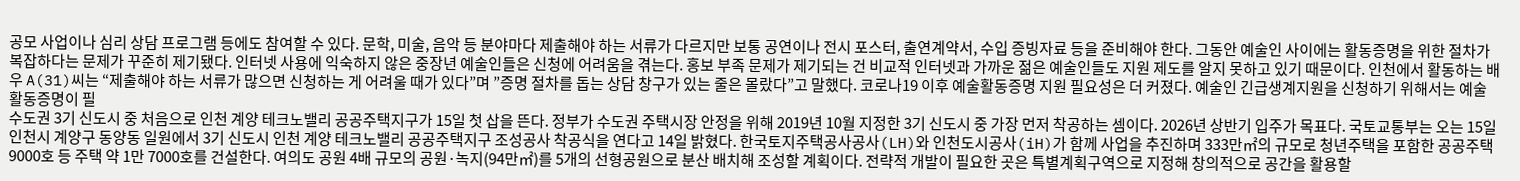공모 사업이나 심리 상담 프로그램 등에도 참여할 수 있다. 문학, 미술, 음악 등 분야마다 제출해야 하는 서류가 다르지만 보통 공연이나 전시 포스터, 출연계약서, 수입 증빙자료 등을 준비해야 한다. 그동안 예술인 사이에는 활동증명을 위한 절차가 복잡하다는 문제가 꾸준히 제기됐다. 인터넷 사용에 익숙하지 않은 중장년 예술인들은 신청에 어려움을 겪는다. 홍보 부족 문제가 제기되는 건 비교적 인터넷과 가까운 젊은 예술인들도 지원 제도를 알지 못하고 있기 때문이다. 인천에서 활동하는 배우 A(31)씨는 “제출해야 하는 서류가 많으면 신청하는 게 어려울 때가 있다”며 ”증명 절차를 돕는 상담 창구가 있는 줄은 몰랐다”고 말했다. 코로나19 이후 예술활동증명 지원 필요성은 더 커졌다. 예술인 긴급생계지원을 신청하기 위해서는 예술활동증명이 필
수도권 3기 신도시 중 처음으로 인천 계양 테크노밸리 공공주택지구가 15일 첫 삽을 뜬다. 정부가 수도권 주택시장 안정을 위해 2019년 10월 지정한 3기 신도시 중 가장 먼저 착공하는 셈이다. 2026년 상반기 입주가 목표다. 국토교통부는 오는 15일 인천시 계양구 동양동 일원에서 3기 신도시 인천 계양 테크노밸리 공공주택지구 조성공사 착공식을 연다고 14일 밝혔다. 한국토지주택공사공사(LH)와 인천도시공사(iH)가 함께 사업을 추진하며 333만㎡의 규모로 청년주택을 포함한 공공주택 9000호 등 주택 약 1만 7000호를 건설한다. 여의도 공원 4배 규모의 공원·녹지(94만㎡)를 5개의 선형공원으로 분산 배치해 조성할 계획이다. 전략적 개발이 필요한 곳은 특별계획구역으로 지정해 창의적으로 공간을 활용할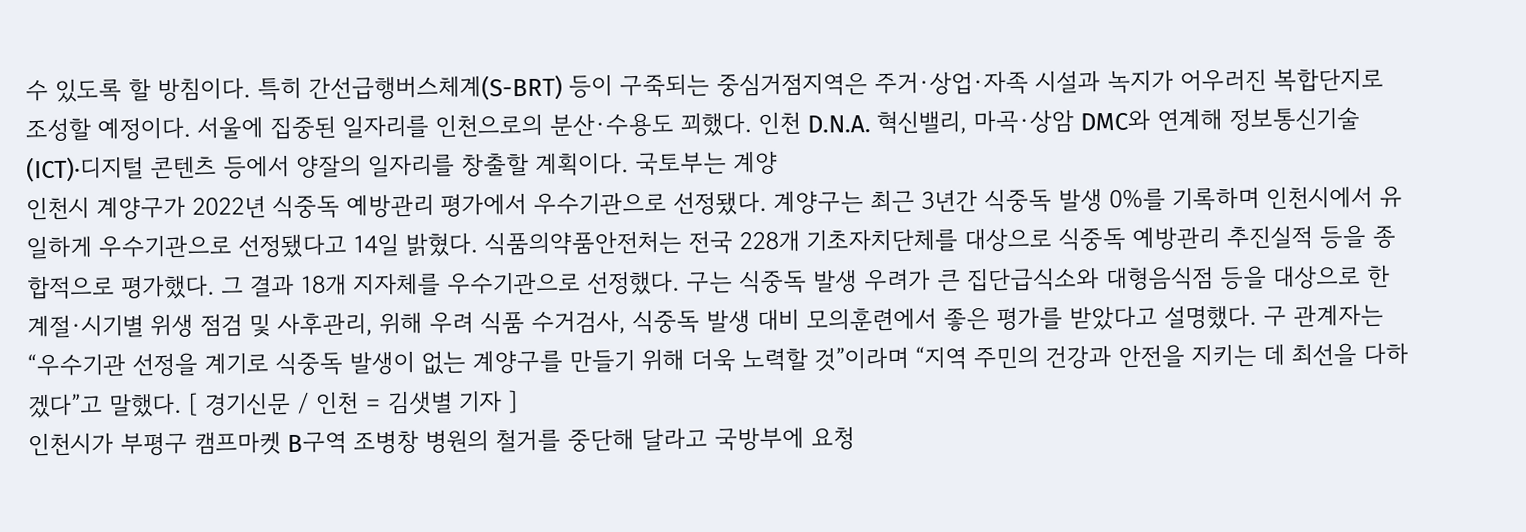수 있도록 할 방침이다. 특히 간선급행버스체계(S-BRT) 등이 구죽되는 중심거점지역은 주거·상업·자족 시설과 녹지가 어우러진 복합단지로 조성할 예정이다. 서울에 집중된 일자리를 인천으로의 분산·수용도 꾀했다. 인천 D.N.A. 혁신밸리, 마곡·상암 DMC와 연계해 정보통신기술(ICT)·디지털 콘텐츠 등에서 양잘의 일자리를 창출할 계획이다. 국토부는 계양
인천시 계양구가 2022년 식중독 예방관리 평가에서 우수기관으로 선정됐다. 계양구는 최근 3년간 식중독 발생 0%를 기록하며 인천시에서 유일하게 우수기관으로 선정됐다고 14일 밝혔다. 식품의약품안전처는 전국 228개 기초자치단체를 대상으로 식중독 예방관리 추진실적 등을 종합적으로 평가했다. 그 결과 18개 지자체를 우수기관으로 선정했다. 구는 식중독 발생 우려가 큰 집단급식소와 대형음식점 등을 대상으로 한 계절·시기별 위생 점검 및 사후관리, 위해 우려 식품 수거검사, 식중독 발생 대비 모의훈련에서 좋은 평가를 받았다고 설명했다. 구 관계자는 “우수기관 선정을 계기로 식중독 발생이 없는 계양구를 만들기 위해 더욱 노력할 것”이라며 “지역 주민의 건강과 안전을 지키는 데 최선을 다하겠다”고 말했다. [ 경기신문 / 인천 = 김샛별 기자 ]
인천시가 부평구 캠프마켓 B구역 조병창 병원의 철거를 중단해 달라고 국방부에 요청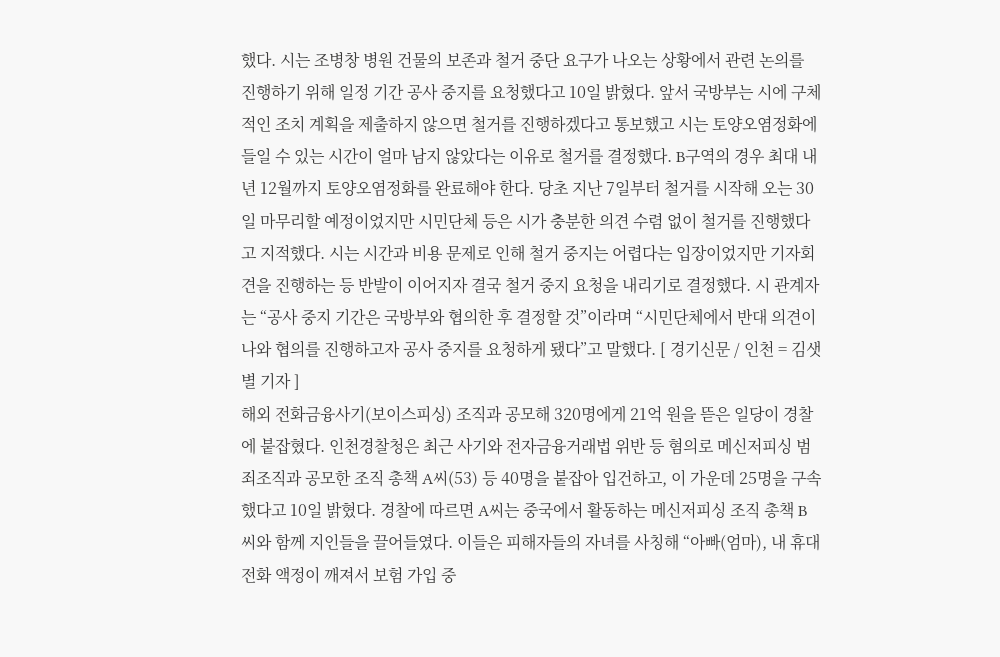했다. 시는 조병창 병원 건물의 보존과 철거 중단 요구가 나오는 상황에서 관련 논의를 진행하기 위해 일정 기간 공사 중지를 요청했다고 10일 밝혔다. 앞서 국방부는 시에 구체적인 조치 계획을 제출하지 않으면 철거를 진행하겠다고 통보했고 시는 토양오염정화에 들일 수 있는 시간이 얼마 남지 않았다는 이유로 철거를 결정했다. B구역의 경우 최대 내년 12월까지 토양오염정화를 완료해야 한다. 당초 지난 7일부터 철거를 시작해 오는 30일 마무리할 예정이었지만 시민단체 등은 시가 충분한 의견 수렴 없이 철거를 진행했다고 지적했다. 시는 시간과 비용 문제로 인해 철거 중지는 어렵다는 입장이었지만 기자회견을 진행하는 등 반발이 이어지자 결국 철거 중지 요청을 내리기로 결정했다. 시 관계자는 “공사 중지 기간은 국방부와 협의한 후 결정할 것”이라며 “시민단체에서 반대 의견이 나와 협의를 진행하고자 공사 중지를 요청하게 됐다”고 말했다. [ 경기신문 / 인천 = 김샛별 기자 ]
해외 전화금융사기(보이스피싱) 조직과 공모해 320명에게 21억 원을 뜯은 일당이 경찰에 붙잡혔다. 인천경찰청은 최근 사기와 전자금융거래법 위반 등 혐의로 메신저피싱 범죄조직과 공모한 조직 총책 A씨(53) 등 40명을 붙잡아 입건하고, 이 가운데 25명을 구속했다고 10일 밝혔다. 경찰에 따르면 A씨는 중국에서 활동하는 메신저피싱 조직 총책 B씨와 함께 지인들을 끌어들였다. 이들은 피해자들의 자녀를 사칭해 “아빠(엄마), 내 휴대전화 액정이 깨져서 보험 가입 중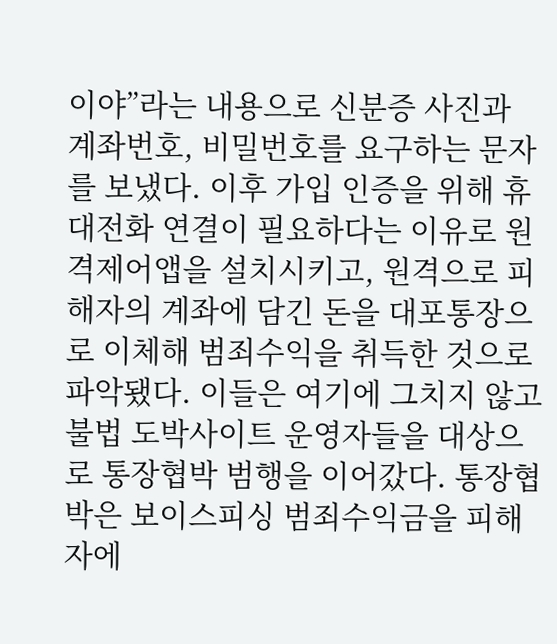이야”라는 내용으로 신분증 사진과 계좌번호, 비밀번호를 요구하는 문자를 보냈다. 이후 가입 인증을 위해 휴대전화 연결이 필요하다는 이유로 원격제어앱을 설치시키고, 원격으로 피해자의 계좌에 담긴 돈을 대포통장으로 이체해 범죄수익을 취득한 것으로 파악됐다. 이들은 여기에 그치지 않고 불법 도박사이트 운영자들을 대상으로 통장협박 범행을 이어갔다. 통장협박은 보이스피싱 범죄수익금을 피해자에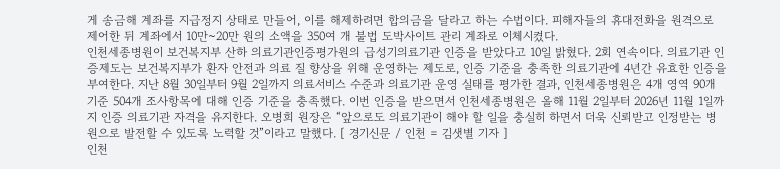게 송금해 계좌를 지급정지 상태로 만들어, 이를 해제하려면 합의금을 달라고 하는 수법이다. 피해자들의 휴대전화을 원격으로 제어한 뒤 계좌에서 10만~20만 원의 소액을 350여 개 불법 도박사이트 관리 계좌로 이체시켰다.
인천세종병원이 보건복지부 산하 의료기관인증평가원의 급성기의료기관 인증을 받았다고 10일 밝혔다. 2회 연속이다. 의료기관 인증제도는 보건복지부가 환자 안전과 의료 질 향상을 위해 운영하는 제도로, 인증 기준을 충족한 의료기관에 4년간 유효한 인증을 부여한다. 지난 8월 30일부터 9월 2일까지 의료서비스 수준과 의료기관 운영 실태를 평가한 결과, 인천세종병원은 4개 영역 90개 기준 504개 조사항목에 대해 인증 기준을 충족했다. 이번 인증을 받으면서 인천세종병원은 올해 11월 2일부터 2026년 11월 1일까지 인증 의료기관 자격을 유지한다. 오병희 원장은 “앞으로도 의료기관이 해야 할 일을 충실히 하면서 더욱 신뢰받고 인정받는 병원으로 발전할 수 있도록 노력할 것”이라고 말했다. [ 경기신문 / 인천 = 김샛별 기자 ]
인천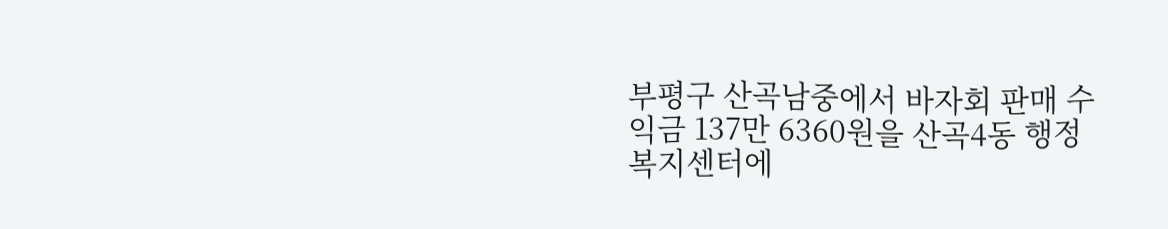부평구 산곡남중에서 바자회 판매 수익금 137만 6360원을 산곡4동 행정복지센터에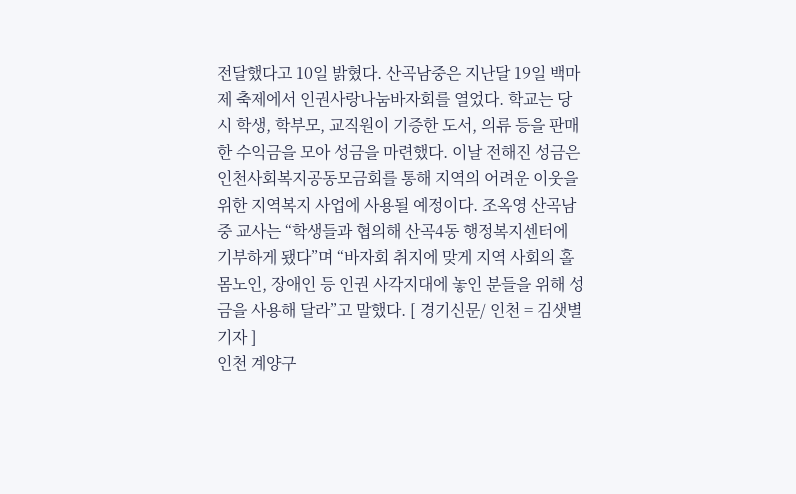전달했다고 10일 밝혔다. 산곡남중은 지난달 19일 백마제 축제에서 인권사랑나눔바자회를 열었다. 학교는 당시 학생, 학부모, 교직원이 기증한 도서, 의류 등을 판매한 수익금을 모아 성금을 마련했다. 이날 전해진 성금은 인천사회복지공동모금회를 통해 지역의 어려운 이웃을 위한 지역복지 사업에 사용될 예정이다. 조옥영 산곡남중 교사는 “학생들과 협의해 산곡4동 행정복지센터에 기부하게 됐다”며 “바자회 취지에 맞게 지역 사회의 홀몸노인, 장애인 등 인권 사각지대에 놓인 분들을 위해 성금을 사용해 달라”고 말했다. [ 경기신문/ 인천 = 김샛별 기자 ]
인천 계양구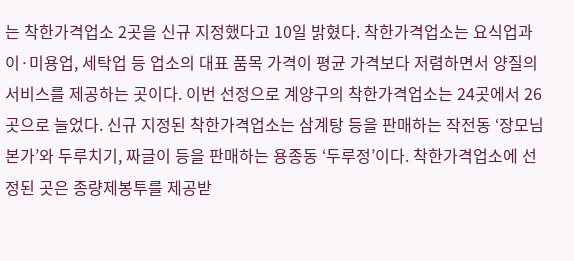는 착한가격업소 2곳을 신규 지정했다고 10일 밝혔다. 착한가격업소는 요식업과 이·미용업, 세탁업 등 업소의 대표 품목 가격이 평균 가격보다 저렴하면서 양질의 서비스를 제공하는 곳이다. 이번 선정으로 계양구의 착한가격업소는 24곳에서 26곳으로 늘었다. 신규 지정된 착한가격업소는 삼계탕 등을 판매하는 작전동 ‘장모님본가’와 두루치기, 짜글이 등을 판매하는 용종동 ‘두루정’이다. 착한가격업소에 선정된 곳은 종량제봉투를 제공받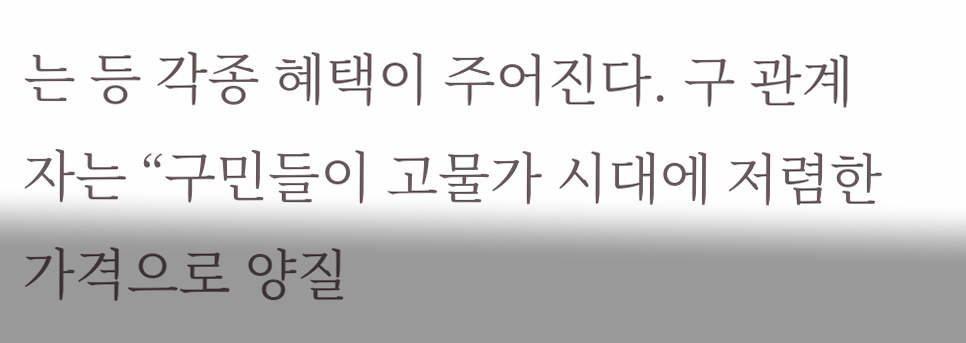는 등 각종 혜택이 주어진다. 구 관계자는 “구민들이 고물가 시대에 저렴한 가격으로 양질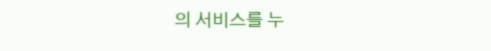의 서비스를 누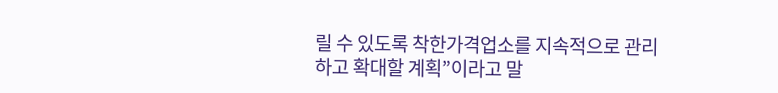릴 수 있도록 착한가격업소를 지속적으로 관리하고 확대할 계획”이라고 말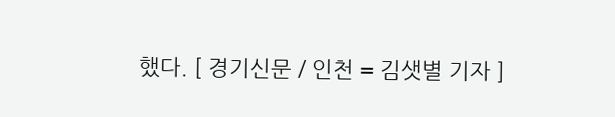했다. [ 경기신문 / 인천 = 김샛별 기자 ]